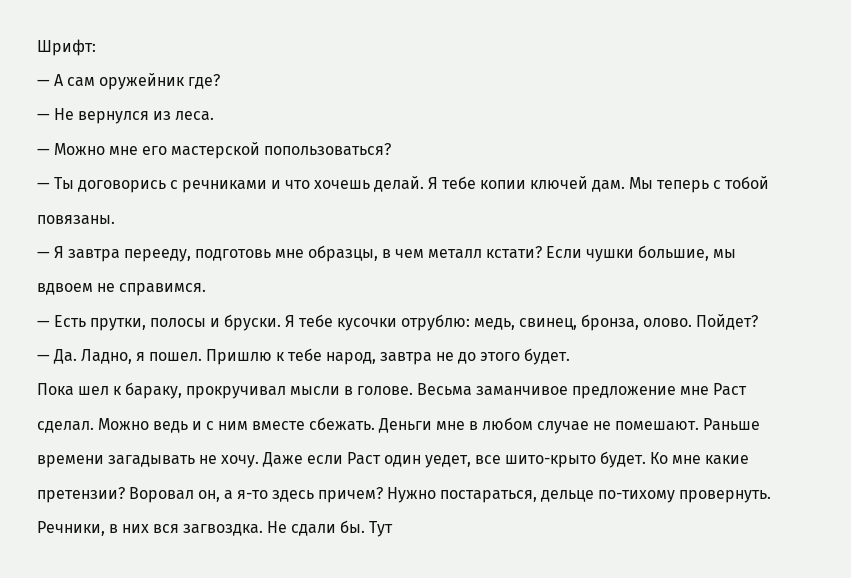Шрифт:
— А сам оружейник где?
— Не вернулся из леса.
— Можно мне его мастерской попользоваться?
— Ты договорись с речниками и что хочешь делай. Я тебе копии ключей дам. Мы теперь с тобой повязаны.
— Я завтра перееду, подготовь мне образцы, в чем металл кстати? Если чушки большие, мы вдвоем не справимся.
— Есть прутки, полосы и бруски. Я тебе кусочки отрублю: медь, свинец, бронза, олово. Пойдет?
— Да. Ладно, я пошел. Пришлю к тебе народ, завтра не до этого будет.
Пока шел к бараку, прокручивал мысли в голове. Весьма заманчивое предложение мне Раст сделал. Можно ведь и с ним вместе сбежать. Деньги мне в любом случае не помешают. Раньше времени загадывать не хочу. Даже если Раст один уедет, все шито-крыто будет. Ко мне какие претензии? Воровал он, а я-то здесь причем? Нужно постараться, дельце по-тихому провернуть. Речники, в них вся загвоздка. Не сдали бы. Тут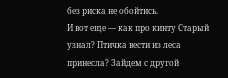без риска не обойтись.
И вот еще — как про кинту Старый узнал? Птичка вести из леса принесла? Зайдем с другой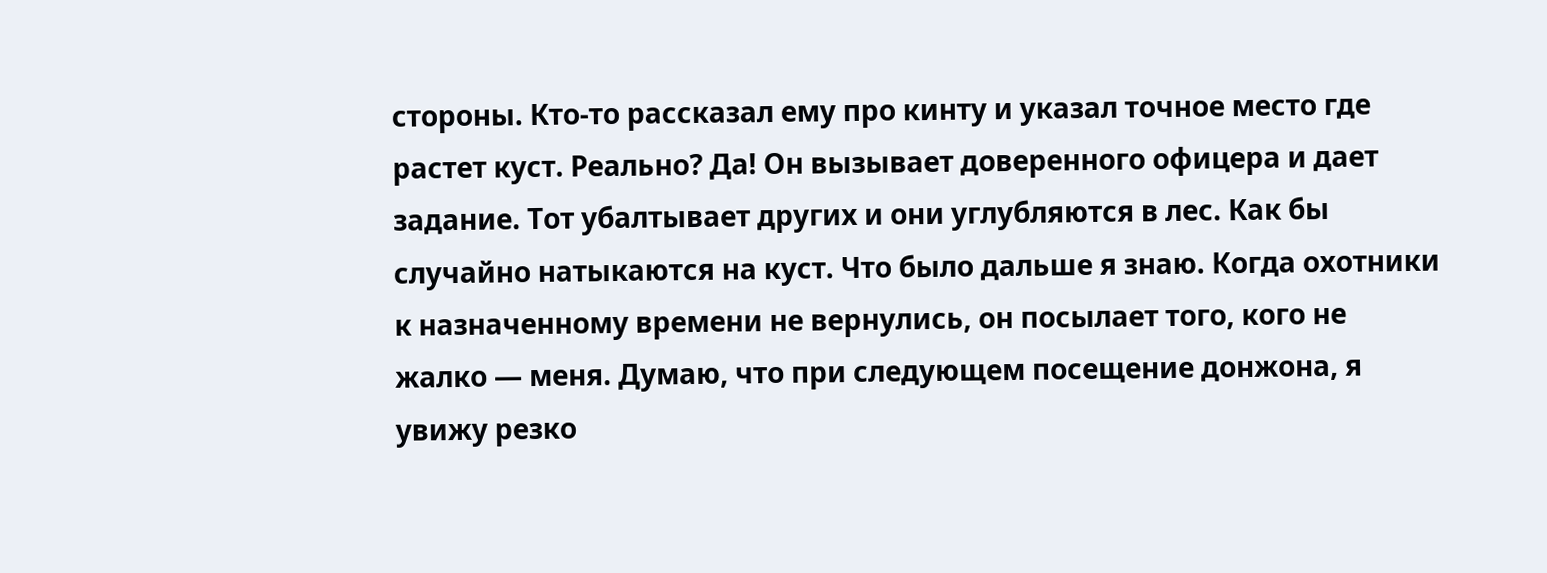стороны. Кто-то рассказал ему про кинту и указал точное место где растет куст. Реально? Да! Он вызывает доверенного офицера и дает задание. Тот убалтывает других и они углубляются в лес. Как бы случайно натыкаются на куст. Что было дальше я знаю. Когда охотники к назначенному времени не вернулись, он посылает того, кого не жалко — меня. Думаю, что при следующем посещение донжона, я увижу резко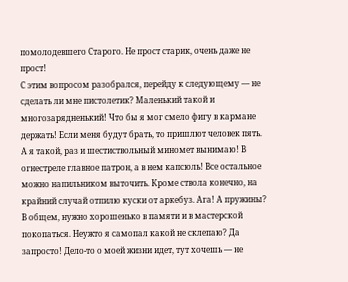помолодевшего Старого. Не прост старик, очень даже не прост!
С этим вопросом разобрался, перейду к следующему — не сделать ли мне пистолетик? Маленький такой и многозарядненький! Что бы я мог смело фигу в кармане держать! Если меня будут брать, то пришлют человек пять. А я такой, раз и шестиствольный миномет вынимаю! В огнестреле главное патрон, а в нем капсюль! Все остальное можно напильником выточить. Кроме ствола конечно, на крайний случай отпилю куски от аркебуз. Ага! А пружины? В общем, нужно хорошенько в памяти и в мастерской покопаться. Неужто я самопал какой не склепаю? Да запросто! Дело-то о моей жизни идет, тут хочешь — не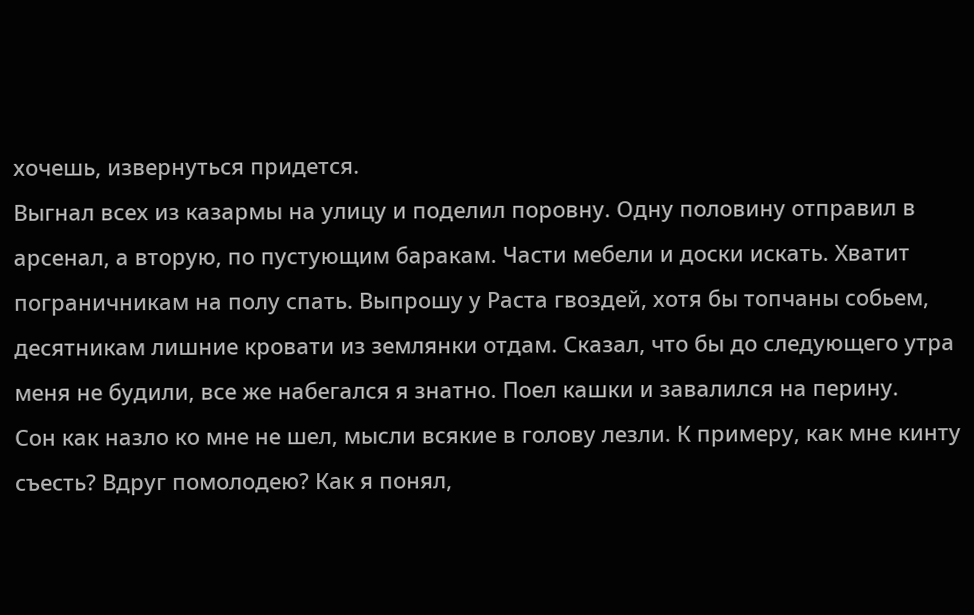хочешь, извернуться придется.
Выгнал всех из казармы на улицу и поделил поровну. Одну половину отправил в арсенал, а вторую, по пустующим баракам. Части мебели и доски искать. Хватит пограничникам на полу спать. Выпрошу у Раста гвоздей, хотя бы топчаны собьем, десятникам лишние кровати из землянки отдам. Сказал, что бы до следующего утра меня не будили, все же набегался я знатно. Поел кашки и завалился на перину.
Сон как назло ко мне не шел, мысли всякие в голову лезли. К примеру, как мне кинту съесть? Вдруг помолодею? Как я понял,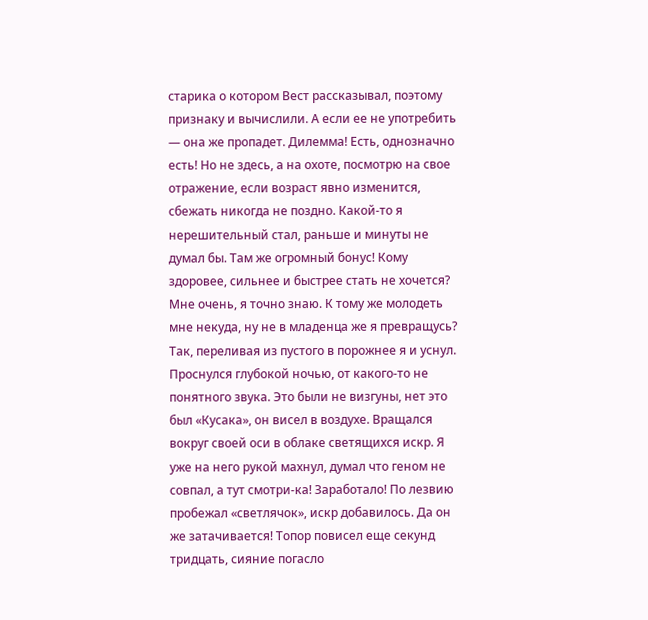старика о котором Вест рассказывал, поэтому признаку и вычислили. А если ее не употребить — она же пропадет. Дилемма! Есть, однозначно есть! Но не здесь, а на охоте, посмотрю на свое отражение, если возраст явно изменится, сбежать никогда не поздно. Какой-то я нерешительный стал, раньше и минуты не думал бы. Там же огромный бонус! Кому здоровее, сильнее и быстрее стать не хочется? Мне очень, я точно знаю. К тому же молодеть мне некуда, ну не в младенца же я превращусь? Так, переливая из пустого в порожнее я и уснул.
Проснулся глубокой ночью, от какого-то не понятного звука. Это были не визгуны, нет это был «Кусака», он висел в воздухе. Вращался вокруг своей оси в облаке светящихся искр. Я уже на него рукой махнул, думал что геном не совпал, а тут смотри-ка! Заработало! По лезвию пробежал «светлячок», искр добавилось. Да он же затачивается! Топор повисел еще секунд тридцать, сияние погасло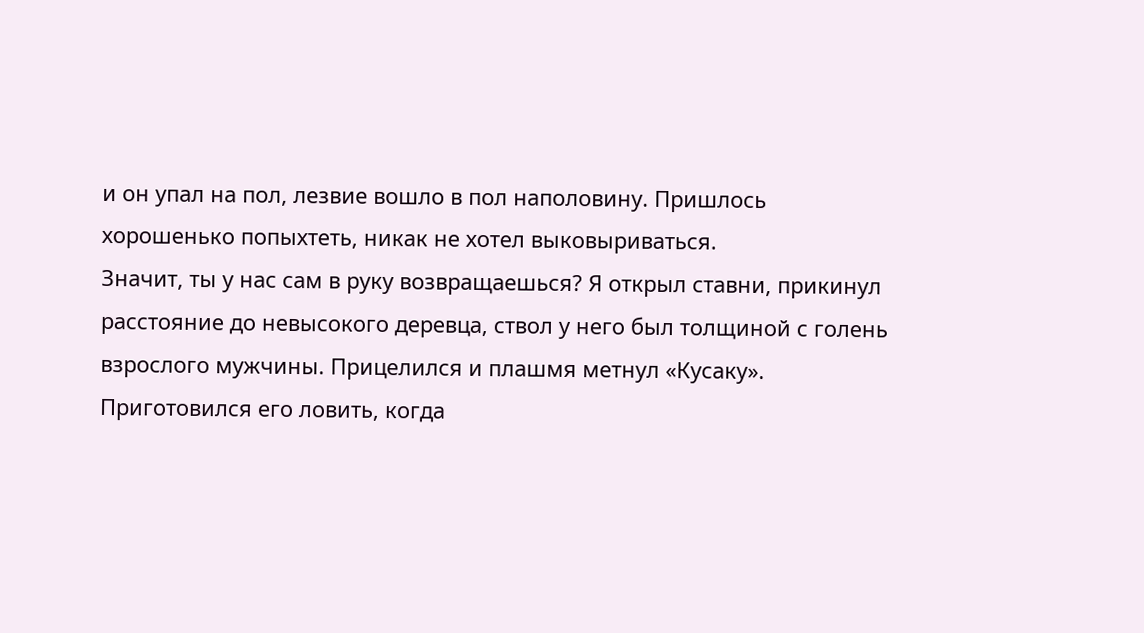и он упал на пол, лезвие вошло в пол наполовину. Пришлось хорошенько попыхтеть, никак не хотел выковыриваться.
Значит, ты у нас сам в руку возвращаешься? Я открыл ставни, прикинул расстояние до невысокого деревца, ствол у него был толщиной с голень взрослого мужчины. Прицелился и плашмя метнул «Кусаку». Приготовился его ловить, когда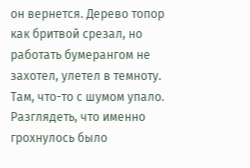он вернется. Дерево топор как бритвой срезал, но работать бумерангом не захотел, улетел в темноту. Там, что-то с шумом упало. Разглядеть, что именно грохнулось было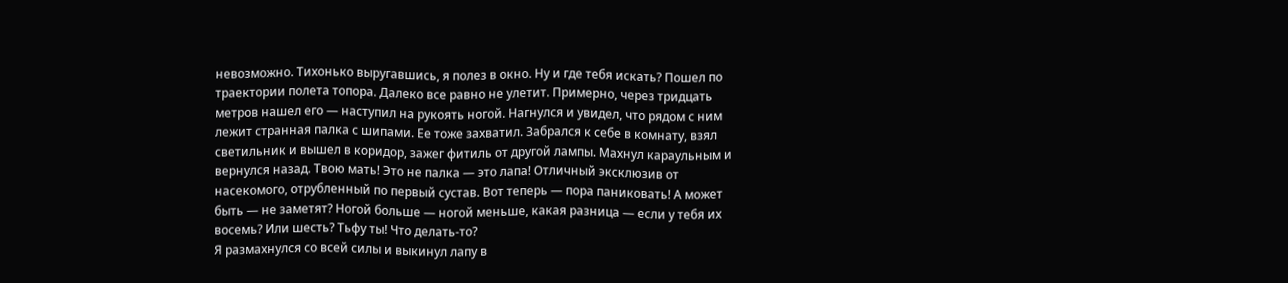невозможно. Тихонько выругавшись, я полез в окно. Ну и где тебя искать? Пошел по траектории полета топора. Далеко все равно не улетит. Примерно, через тридцать метров нашел его — наступил на рукоять ногой. Нагнулся и увидел, что рядом с ним лежит странная палка с шипами. Ее тоже захватил. Забрался к себе в комнату, взял светильник и вышел в коридор, зажег фитиль от другой лампы. Махнул караульным и вернулся назад. Твою мать! Это не палка — это лапа! Отличный эксклюзив от насекомого, отрубленный по первый сустав. Вот теперь — пора паниковать! А может быть — не заметят? Ногой больше — ногой меньше, какая разница — если у тебя их восемь? Или шесть? Тьфу ты! Что делать-то?
Я размахнулся со всей силы и выкинул лапу в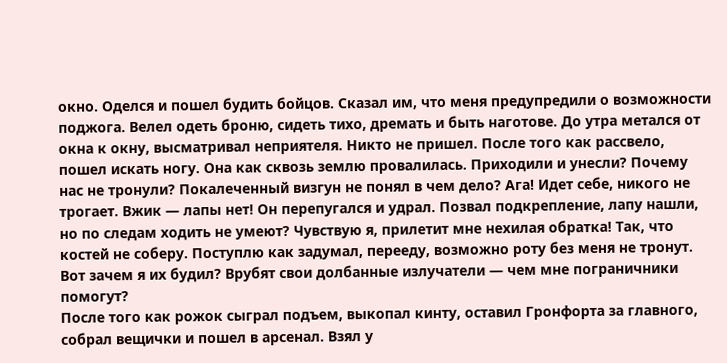окно. Оделся и пошел будить бойцов. Сказал им, что меня предупредили о возможности поджога. Велел одеть броню, сидеть тихо, дремать и быть наготове. До утра метался от окна к окну, высматривал неприятеля. Никто не пришел. После того как рассвело, пошел искать ногу. Она как сквозь землю провалилась. Приходили и унесли? Почему нас не тронули? Покалеченный визгун не понял в чем дело? Ага! Идет себе, никого не трогает. Вжик — лапы нет! Он перепугался и удрал. Позвал подкрепление, лапу нашли, но по следам ходить не умеют? Чувствую я, прилетит мне нехилая обратка! Так, что костей не соберу. Поступлю как задумал, перееду, возможно роту без меня не тронут. Вот зачем я их будил? Врубят свои долбанные излучатели — чем мне пограничники помогут?
После того как рожок сыграл подъем, выкопал кинту, оставил Гронфорта за главного, собрал вещички и пошел в арсенал. Взял у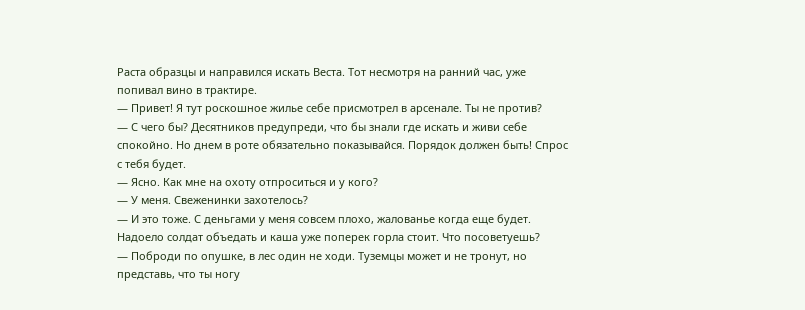Раста образцы и направился искать Веста. Тот несмотря на ранний час, уже попивал вино в трактире.
— Привет! Я тут роскошное жилье себе присмотрел в арсенале. Ты не против?
— С чего бы? Десятников предупреди, что бы знали где искать и живи себе спокойно. Но днем в роте обязательно показывайся. Порядок должен быть! Спрос с тебя будет.
— Ясно. Как мне на охоту отпроситься и у кого?
— У меня. Свеженинки захотелось?
— И это тоже. С деньгами у меня совсем плохо, жалованье когда еще будет. Надоело солдат объедать и каша уже поперек горла стоит. Что посоветуешь?
— Поброди по опушке, в лес один не ходи. Туземцы может и не тронут, но представь, что ты ногу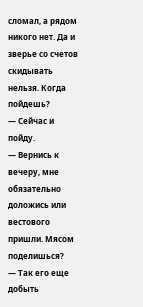сломал, а рядом никого нет. Да и зверье со счетов скидывать нельзя. Когда пойдешь?
— Сейчас и пойду.
— Вернись к вечеру, мне обязательно доложись или вестового пришли. Мясом поделишься?
— Так его еще добыть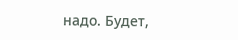надо. Будет,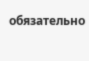обязательно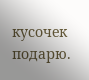кусочек подарю.